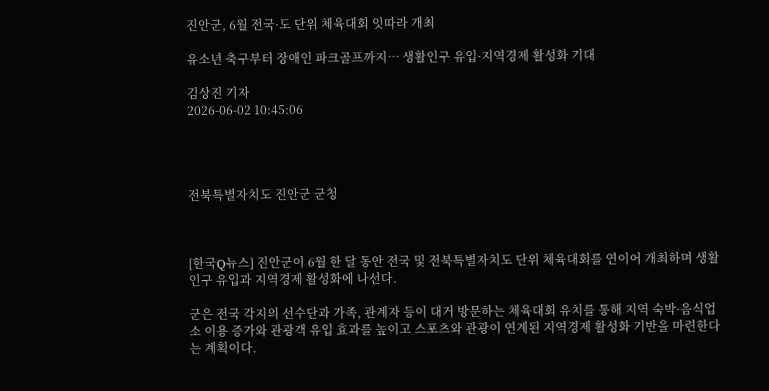진안군, 6월 전국·도 단위 체육대회 잇따라 개최

유소년 축구부터 장애인 파크골프까지… 생활인구 유입·지역경제 활성화 기대

김상진 기자
2026-06-02 10:45:06




전북특별자치도 진안군 군청



[한국Q뉴스] 진안군이 6월 한 달 동안 전국 및 전북특별자치도 단위 체육대회를 연이어 개최하며 생활인구 유입과 지역경제 활성화에 나선다.

군은 전국 각지의 선수단과 가족, 관계자 등이 대거 방문하는 체육대회 유치를 통해 지역 숙박·음식업소 이용 증가와 관광객 유입 효과를 높이고 스포츠와 관광이 연계된 지역경제 활성화 기반을 마련한다는 계획이다.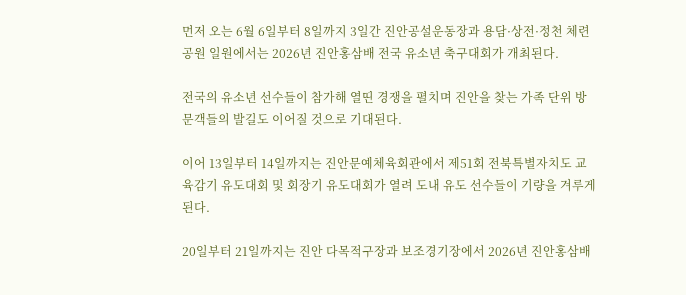먼저 오는 6월 6일부터 8일까지 3일간 진안공설운동장과 용담·상전·정천 체련공원 일원에서는 2026년 진안홍삼배 전국 유소년 축구대회가 개최된다.

전국의 유소년 선수들이 참가해 열띤 경쟁을 펼치며 진안을 찾는 가족 단위 방문객들의 발길도 이어질 것으로 기대된다.

이어 13일부터 14일까지는 진안문예체육회관에서 제51회 전북특별자치도 교육감기 유도대회 및 회장기 유도대회가 열려 도내 유도 선수들이 기량을 겨루게 된다.

20일부터 21일까지는 진안 다목적구장과 보조경기장에서 2026년 진안홍삼배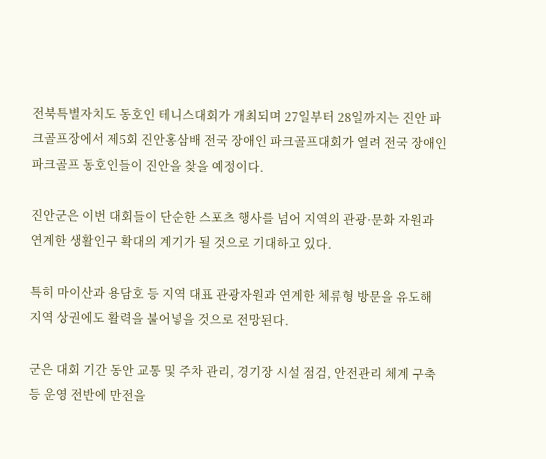전북특별자치도 동호인 테니스대회가 개최되며 27일부터 28일까지는 진안 파크골프장에서 제5회 진안홍삼배 전국 장애인 파크골프대회가 열려 전국 장애인 파크골프 동호인들이 진안을 찾을 예정이다.

진안군은 이번 대회들이 단순한 스포츠 행사를 넘어 지역의 관광·문화 자원과 연계한 생활인구 확대의 계기가 될 것으로 기대하고 있다.

특히 마이산과 용담호 등 지역 대표 관광자원과 연계한 체류형 방문을 유도해 지역 상권에도 활력을 불어넣을 것으로 전망된다.

군은 대회 기간 동안 교통 및 주차 관리, 경기장 시설 점검, 안전관리 체계 구축 등 운영 전반에 만전을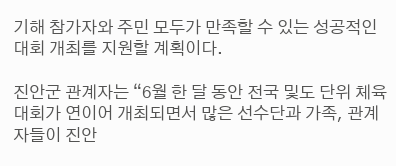기해 참가자와 주민 모두가 만족할 수 있는 성공적인 대회 개최를 지원할 계획이다.

진안군 관계자는 “6월 한 달 동안 전국 및도 단위 체육대회가 연이어 개최되면서 많은 선수단과 가족, 관계자들이 진안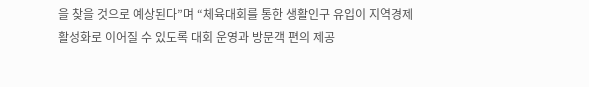을 찾을 것으로 예상된다”며 “체육대회를 통한 생활인구 유입이 지역경제 활성화로 이어질 수 있도록 대회 운영과 방문객 편의 제공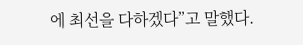에 최선을 다하겠다”고 말했다.